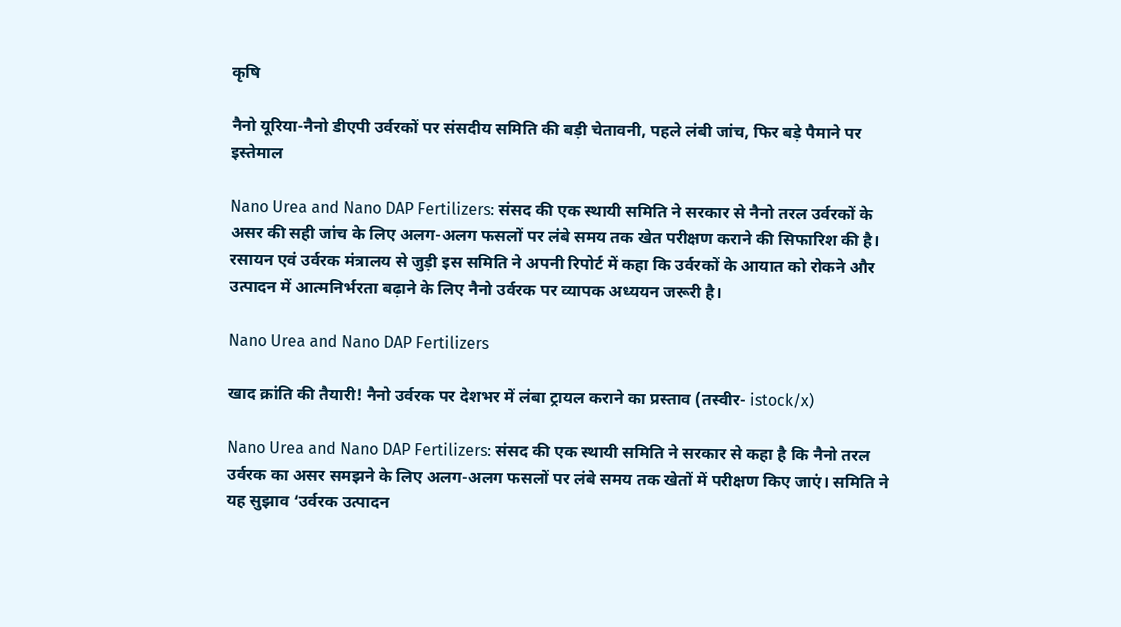कृषि

नैनो यूरिया-नैनो डीएपी उर्वरकों पर संसदीय समिति की बड़ी चेतावनी, पहले लंबी जांच, फिर बड़े पैमाने पर इस्तेमाल

Nano Urea and Nano DAP Fertilizers: संसद की एक स्थायी समिति ने सरकार से नैनो तरल उर्वरकों के असर की सही जांच के लिए अलग-अलग फसलों पर लंबे समय तक खेत परीक्षण कराने की सिफारिश की है। रसायन एवं उर्वरक मंत्रालय से जुड़ी इस समिति ने अपनी रिपोर्ट में कहा कि उर्वरकों के आयात को रोकने और उत्पादन में आत्मनिर्भरता बढ़ाने के लिए नैनो उर्वरक पर व्यापक अध्ययन जरूरी है।

Nano Urea and Nano DAP Fertilizers

खाद क्रांति की तैयारी! नैनो उर्वरक पर देशभर में लंबा ट्रायल कराने का प्रस्ताव (तस्वीर- istock/x)

Nano Urea and Nano DAP Fertilizers: संसद की एक स्थायी समिति ने सरकार से कहा है कि नैनो तरल उर्वरक का असर समझने के लिए अलग-अलग फसलों पर लंबे समय तक खेतों में परीक्षण किए जाएं। समिति ने यह सुझाव ‘उर्वरक उत्पादन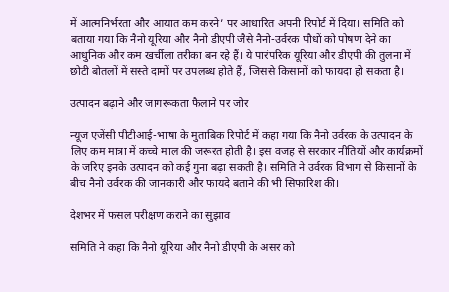में आत्मनिर्भरता और आयात कम करने’ पर आधारित अपनी रिपोर्ट में दिया। समिति को बताया गया कि नैनो यूरिया और नैनो डीएपी जैसे नैनो-उर्वरक पौधों को पोषण देने का आधुनिक और कम खर्चीला तरीका बन रहे हैं। ये पारंपरिक यूरिया और डीएपी की तुलना में छोटी बोतलों में सस्ते दामों पर उपलब्ध होते हैं, जिससे किसानों को फायदा हो सकता है।

उत्पादन बढ़ाने और जागरूकता फैलाने पर जोर

न्यूज एजेंसी पीटीआई-भाषा के मुताबिक रिपोर्ट में कहा गया कि नैनो उर्वरक के उत्पादन के लिए कम मात्रा में कच्चे माल की जरूरत होती है। इस वजह से सरकार नीतियों और कार्यक्रमों के जरिए इनके उत्पादन को कई गुना बढ़ा सकती है। समिति ने उर्वरक विभाग से किसानों के बीच नैनो उर्वरक की जानकारी और फायदे बताने की भी सिफारिश की।

देशभर में फसल परीक्षण कराने का सुझाव

समिति ने कहा कि नैनो यूरिया और नैनो डीएपी के असर को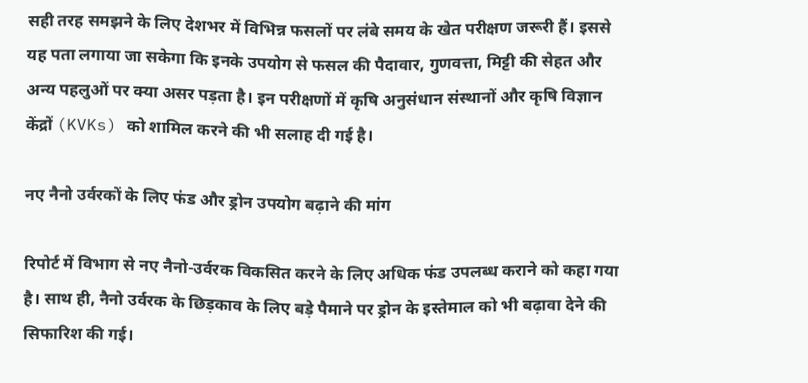सही तरह समझने के लिए देशभर में विभिन्न फसलों पर लंबे समय के खेत परीक्षण जरूरी हैं। इससे यह पता लगाया जा सकेगा कि इनके उपयोग से फसल की पैदावार, गुणवत्ता, मिट्टी की सेहत और अन्य पहलुओं पर क्या असर पड़ता है। इन परीक्षणों में कृषि अनुसंधान संस्थानों और कृषि विज्ञान केंद्रों (KVKs) को शामिल करने की भी सलाह दी गई है।

नए नैनो उर्वरकों के लिए फंड और ड्रोन उपयोग बढ़ाने की मांग

रिपोर्ट में विभाग से नए नैनो-उर्वरक विकसित करने के लिए अधिक फंड उपलब्ध कराने को कहा गया है। साथ ही, नैनो उर्वरक के छिड़काव के लिए बड़े पैमाने पर ड्रोन के इस्तेमाल को भी बढ़ावा देने की सिफारिश की गई।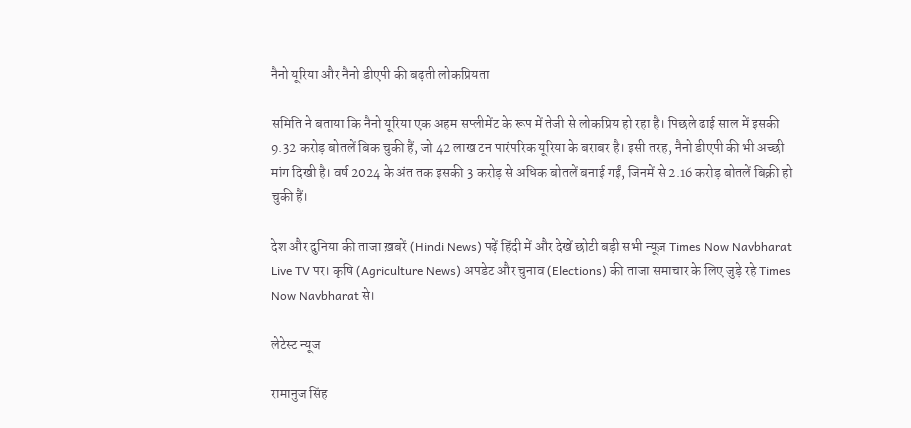नैनो यूरिया और नैनो डीएपी की बढ़ती लोकप्रियता

समिति ने बताया कि नैनो यूरिया एक अहम सप्लीमेंट के रूप में तेजी से लोकप्रिय हो रहा है। पिछले ढाई साल में इसकी 9.32 करोड़ बोतलें बिक चुकी हैं, जो 42 लाख टन पारंपरिक यूरिया के बराबर है। इसी तरह, नैनो डीएपी की भी अच्छी मांग दिखी है। वर्ष 2024 के अंत तक इसकी 3 करोड़ से अधिक बोतलें बनाई गईं, जिनमें से 2.16 करोड़ बोतलें बिक्री हो चुकी हैं।

देश और दुनिया की ताजा ख़बरें (Hindi News) पढ़ें हिंदी में और देखें छोटी बड़ी सभी न्यूज़ Times Now Navbharat Live TV पर। कृषि (Agriculture News) अपडेट और चुनाव (Elections) की ताजा समाचार के लिए जुड़े रहे Times Now Navbharat से।

लेटेस्ट न्यूज

रामानुज सिंह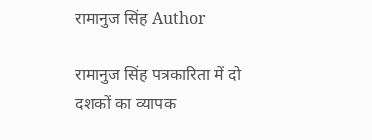रामानुज सिंह Author

रामानुज सिंह पत्रकारिता में दो दशकों का व्यापक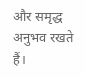और समृद्ध अनुभव रखते हैं।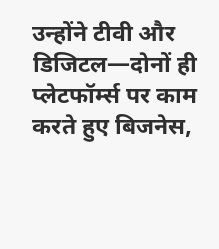उन्होंने टीवी और डिजिटल—दोनों ही प्लेटफॉर्म्स पर काम करते हुए बिजनेस,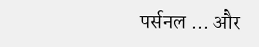पर्सनल ... और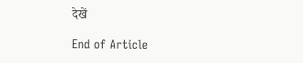देखें

End of Article